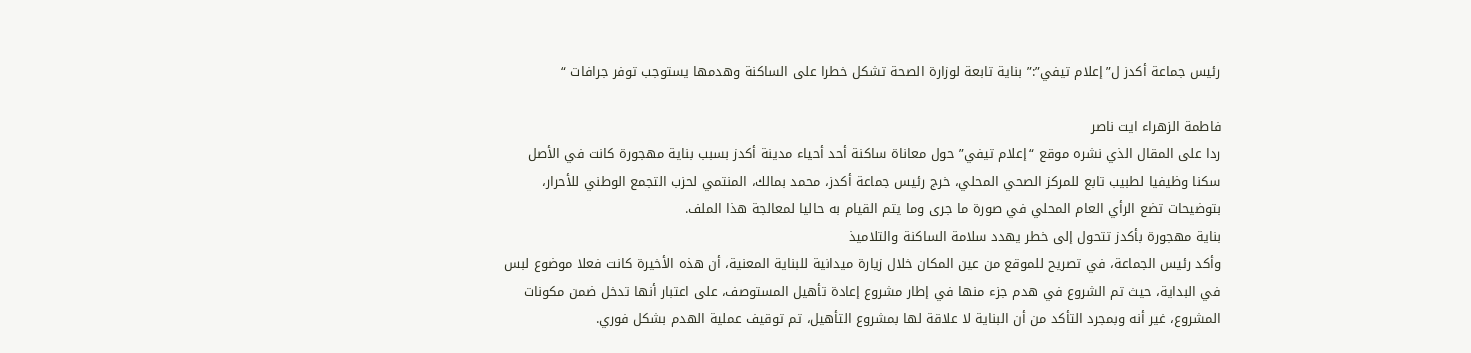رئيس جماعة أكدز ل”إعلام تيفي”:” بناية تابعة لوزارة الصحة تشكل خطرا على الساكنة وهدمها يستوجب توفر جرافات “

فاطمة الزهراء ايت ناصر
ردا على المقال الذي نشره موقع “إعلام تيفي” حول معاناة ساكنة أحد أحياء مدينة أكدز بسبب بناية مهجورة كانت في الأصل سكنا وظيفيا لطبيب تابع للمركز الصحي المحلي، خرج رئيس جماعة أكدز، محمد بمالك، المنتمي لحزب التجمع الوطني للأحرار، بتوضيحات تضع الرأي العام المحلي في صورة ما جرى وما يتم القيام به حاليا لمعالجة هذا الملف.
بناية مهجورة بأكدز تتحول إلى خطر يهدد سلامة الساكنة والتلاميذ
وأكد رئيس الجماعة، في تصريح للموقع من عين المكان خلال زيارة ميدانية للبناية المعنية، أن هذه الأخيرة كانت فعلا موضوع لبس في البداية، حيث تم الشروع في هدم جزء منها في إطار مشروع إعادة تأهيل المستوصف، على اعتبار أنها تدخل ضمن مكونات المشروع، غير أنه وبمجرد التأكد من أن البناية لا علاقة لها بمشروع التأهيل، تم توقيف عملية الهدم بشكل فوري.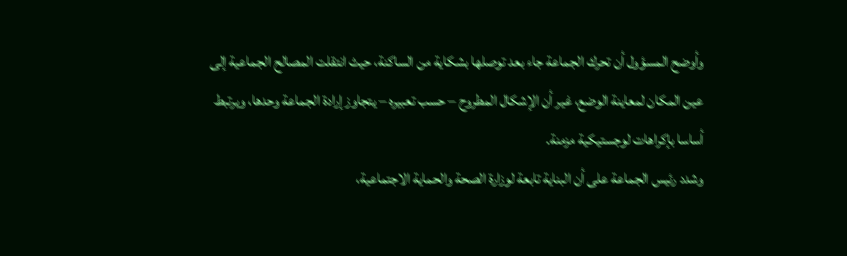وأوضح المسؤول أن تحرك الجماعة جاء بعد توصلها بشكاية من الساكنة، حيث انتقلت المصالح الجماعية إلى عين المكان لمعاينة الوضع، غير أن الإشكال المطروح – حسب تعبيره – يتجاوز إرادة الجماعة وحدها، ويرتبط أساسا بإكراهات لوجستيكية مزمنة.
وشدد رئيس الجماعة على أن البناية تابعة لوزارة الصحة والحماية الاجتماعية،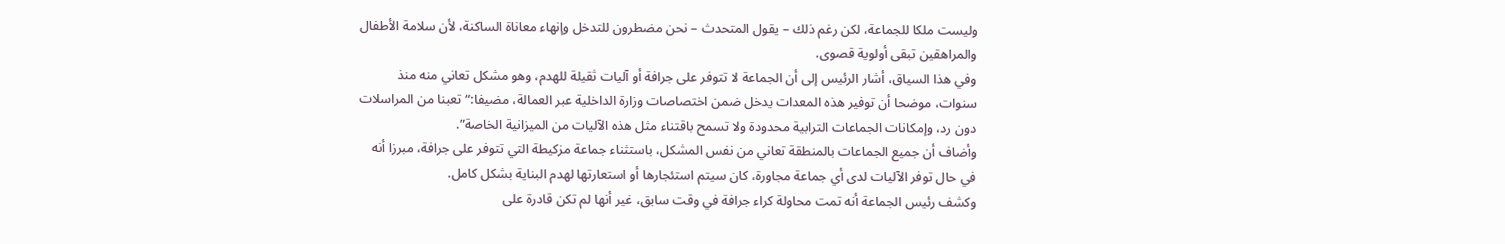وليست ملكا للجماعة، لكن رغم ذلك – يقول المتحدث – نحن مضطرون للتدخل وإنهاء معاناة الساكنة، لأن سلامة الأطفال والمراهقين تبقى أولوية قصوى.
وفي هذا السياق، أشار الرئيس إلى أن الجماعة لا تتوفر على جرافة أو آليات ثقيلة للهدم، وهو مشكل تعاني منه منذ سنوات، موضحا أن توفير هذه المعدات يدخل ضمن اختصاصات وزارة الداخلية عبر العمالة، مضيفا:“تعبنا من المراسلات دون رد، وإمكانات الجماعات الترابية محدودة ولا تسمح باقتناء مثل هذه الآليات من الميزانية الخاصة”.
وأضاف أن جميع الجماعات بالمنطقة تعاني من نفس المشكل، باستثناء جماعة مزكيطة التي تتوفر على جرافة، مبرزا أنه في حال توفر الآليات لدى أي جماعة مجاورة، كان سيتم استئجارها أو استعارتها لهدم البناية بشكل كامل.
وكشف رئيس الجماعة أنه تمت محاولة كراء جرافة في وقت سابق، غير أنها لم تكن قادرة على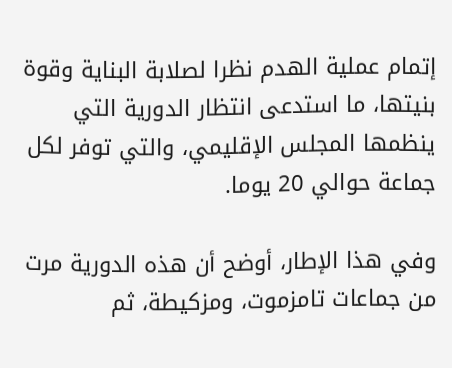إتمام عملية الهدم نظرا لصلابة البناية وقوة بنيتها، ما استدعى انتظار الدورية التي ينظمها المجلس الإقليمي، والتي توفر لكل جماعة حوالي 20 يوما.

وفي هذا الإطار، أوضح أن هذه الدورية مرت من جماعات تامزموت، ومزكيطة، ثم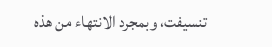تنسيفت، وبمجرد الانتهاء من هذه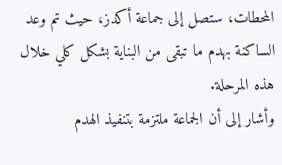المحطات، ستصل إلى جماعة أكدز، حيث تم وعد الساكنة بهدم ما تبقى من البناية بشكل كلي خلال هذه المرحلة.
وأشار إلى أن الجماعة ملتزمة بتنفيذ الهدم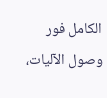الكامل فور وصول الآليات،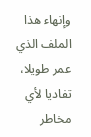وإنهاء هذا الملف الذي عمر طويلا، تفاديا لأي مخاطر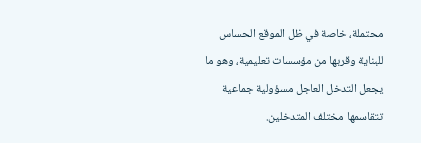محتملة، خاصة في ظل الموقع الحساس للبناية وقربها من مؤسسات تعليمية، وهو ما يجعل التدخل العاجل مسؤولية جماعية تتقاسمها مختلف المتدخلين.